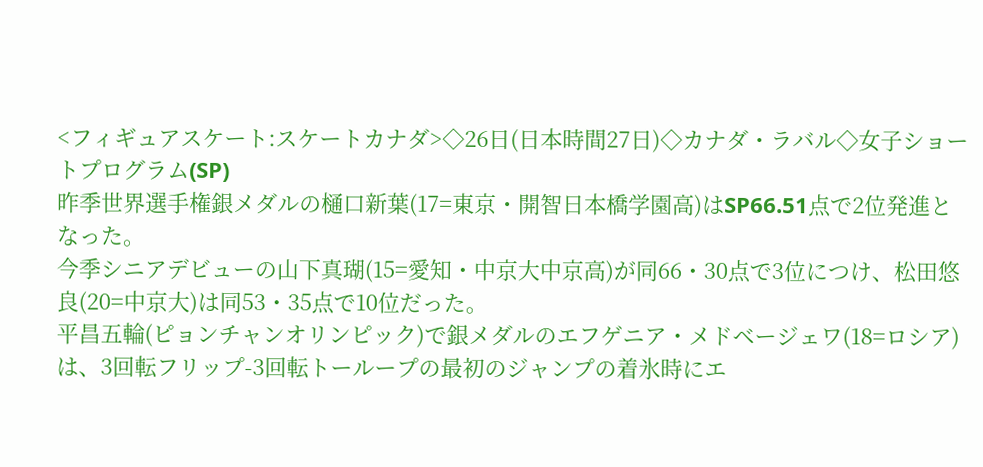<フィギュアスケート:スケートカナダ>◇26日(日本時間27日)◇カナダ・ラバル◇女子ショートプログラム(SP)
昨季世界選手権銀メダルの樋口新葉(17=東京・開智日本橋学園高)はSP66.51点で2位発進となった。
今季シニアデビューの山下真瑚(15=愛知・中京大中京高)が同66・30点で3位につけ、松田悠良(20=中京大)は同53・35点で10位だった。
平昌五輪(ピョンチャンオリンピック)で銀メダルのエフゲニア・メドベージェワ(18=ロシア)は、3回転フリップ-3回転トーループの最初のジャンプの着氷時にエ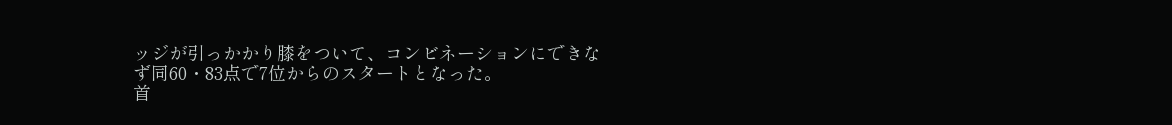ッジが引っかかり膝をついて、コンビネーションにできなず同60・83点で7位からのスタートとなった。
首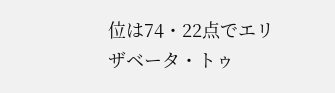位は74・22点でエリザベータ・トゥ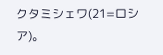クタミシェワ(21=ロシア)。